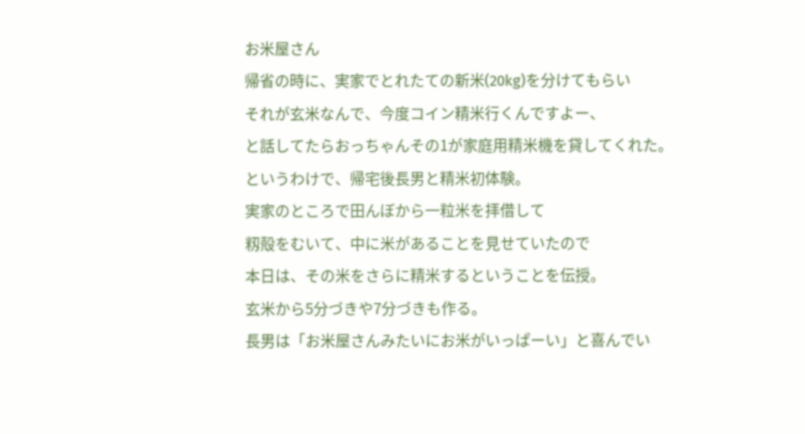お米屋さん
帰省の時に、実家でとれたての新米(20kg)を分けてもらい
それが玄米なんで、今度コイン精米行くんですよー、
と話してたらおっちゃんその1が家庭用精米機を貸してくれた。
というわけで、帰宅後長男と精米初体験。
実家のところで田んぼから一粒米を拝借して
籾殻をむいて、中に米があることを見せていたので
本日は、その米をさらに精米するということを伝授。
玄米から5分づきや7分づきも作る。
長男は「お米屋さんみたいにお米がいっぱーい」と喜んでい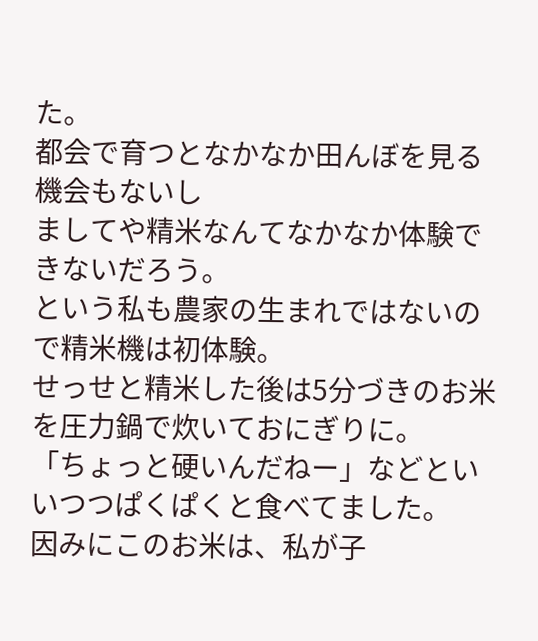た。
都会で育つとなかなか田んぼを見る機会もないし
ましてや精米なんてなかなか体験できないだろう。
という私も農家の生まれではないので精米機は初体験。
せっせと精米した後は5分づきのお米を圧力鍋で炊いておにぎりに。
「ちょっと硬いんだねー」などといいつつぱくぱくと食べてました。
因みにこのお米は、私が子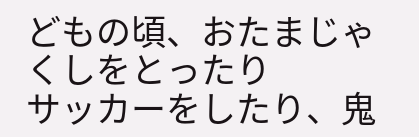どもの頃、おたまじゃくしをとったり
サッカーをしたり、鬼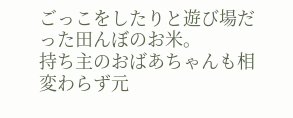ごっこをしたりと遊び場だった田んぼのお米。
持ち主のおばあちゃんも相変わらず元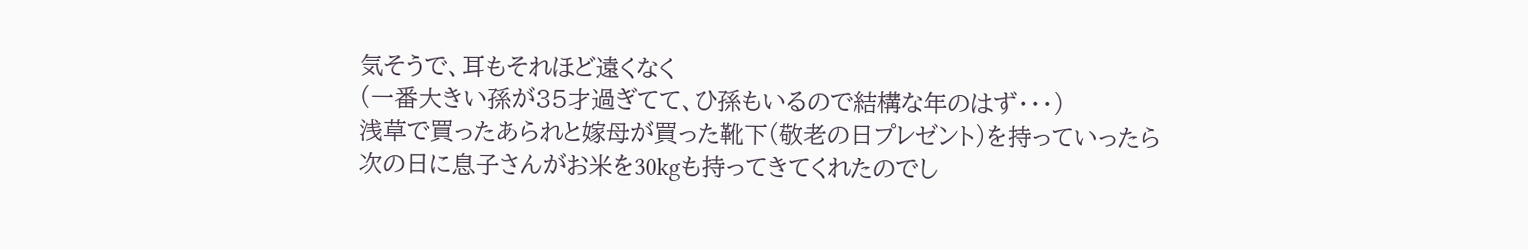気そうで、耳もそれほど遠くなく
(一番大きい孫が35才過ぎてて、ひ孫もいるので結構な年のはず・・・)
浅草で買ったあられと嫁母が買った靴下(敬老の日プレゼント)を持っていったら
次の日に息子さんがお米を30kgも持ってきてくれたのでし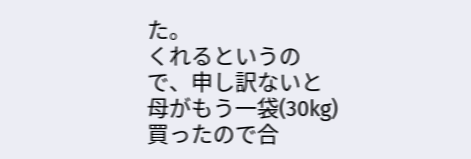た。
くれるというので、申し訳ないと母がもう一袋(30kg)買ったので合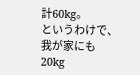計60kg。
というわけで、我が家にも20kg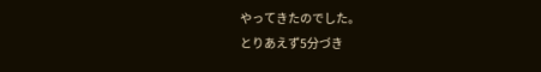やってきたのでした。
とりあえず5分づき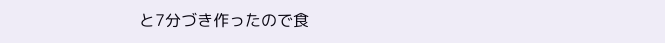と7分づき作ったので食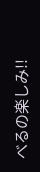べるの楽しみ!!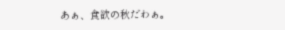あぁ、食欲の秋だわぁ。